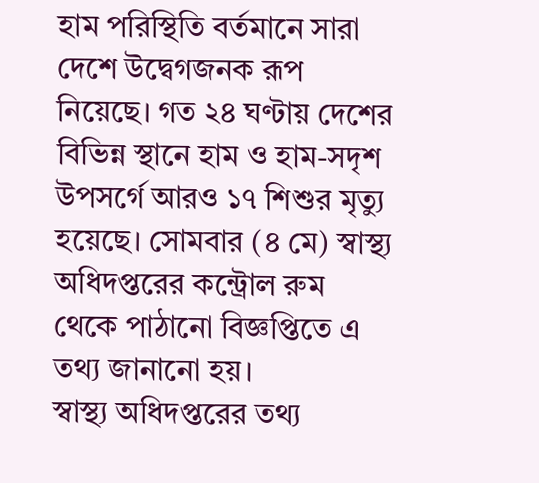হাম পরিস্থিতি বর্তমানে সারা দেশে উদ্বেগজনক রূপ নিয়েছে। গত ২৪ ঘণ্টায় দেশের বিভিন্ন স্থানে হাম ও হাম-সদৃশ উপসর্গে আরও ১৭ শিশুর মৃত্যু হয়েছে। সোমবার (৪ মে) স্বাস্থ্য অধিদপ্তরের কন্ট্রোল রুম থেকে পাঠানো বিজ্ঞপ্তিতে এ তথ্য জানানো হয়।
স্বাস্থ্য অধিদপ্তরের তথ্য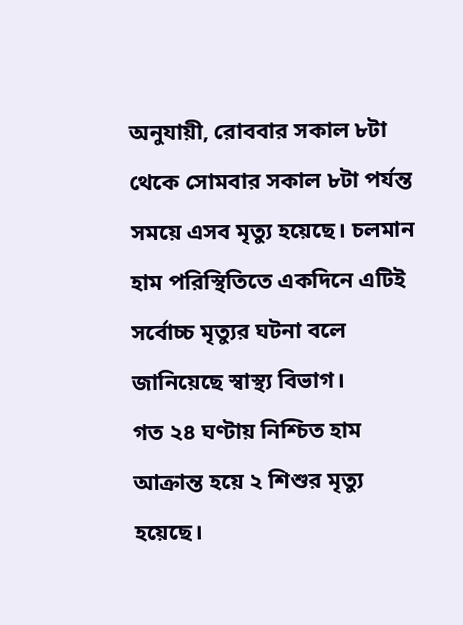অনুযায়ী, রোববার সকাল ৮টা থেকে সোমবার সকাল ৮টা পর্যন্ত সময়ে এসব মৃত্যু হয়েছে। চলমান হাম পরিস্থিতিতে একদিনে এটিই সর্বোচ্চ মৃত্যুর ঘটনা বলে জানিয়েছে স্বাস্থ্য বিভাগ।
গত ২৪ ঘণ্টায় নিশ্চিত হাম আক্রান্ত হয়ে ২ শিশুর মৃত্যু হয়েছে।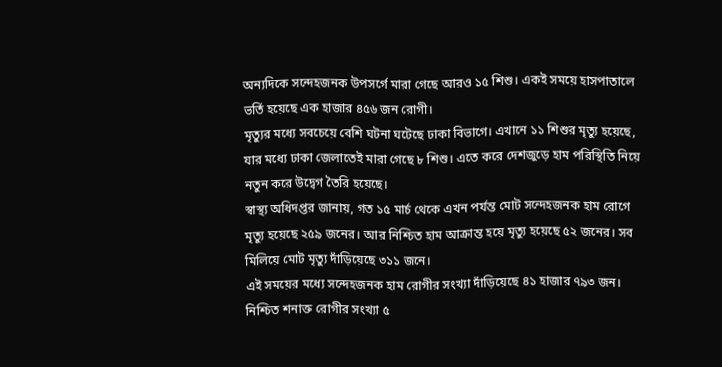অন্যদিকে সন্দেহজনক উপসর্গে মারা গেছে আরও ১৫ শিশু। একই সময়ে হাসপাতালে ভর্তি হয়েছে এক হাজার ৪৫৬ জন রোগী।
মৃত্যুর মধ্যে সবচেয়ে বেশি ঘটনা ঘটেছে ঢাকা বিভাগে। এখানে ১১ শিশুর মৃত্যু হয়েছে, যার মধ্যে ঢাকা জেলাতেই মারা গেছে ৮ শিশু। এতে করে দেশজুড়ে হাম পরিস্থিতি নিয়ে নতুন করে উদ্বেগ তৈরি হয়েছে।
স্বাস্থ্য অধিদপ্তর জানায়, গত ১৫ মার্চ থেকে এখন পর্যন্ত মোট সন্দেহজনক হাম রোগে মৃত্যু হয়েছে ২৫৯ জনের। আর নিশ্চিত হাম আক্রান্ত হয়ে মৃত্যু হয়েছে ৫২ জনের। সব মিলিয়ে মোট মৃত্যু দাঁড়িয়েছে ৩১১ জনে।
এই সময়ের মধ্যে সন্দেহজনক হাম রোগীর সংখ্যা দাঁড়িয়েছে ৪১ হাজার ৭৯৩ জন। নিশ্চিত শনাক্ত রোগীর সংখ্যা ৫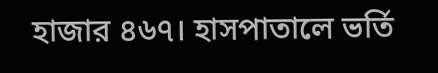হাজার ৪৬৭। হাসপাতালে ভর্তি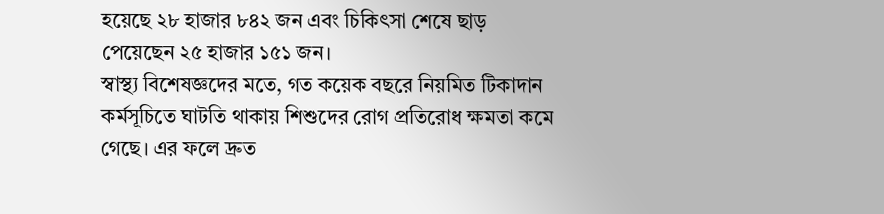হয়েছে ২৮ হাজার ৮৪২ জন এবং চিকিৎসা শেষে ছাড় পেয়েছেন ২৫ হাজার ১৫১ জন।
স্বাস্থ্য বিশেষজ্ঞদের মতে, গত কয়েক বছরে নিয়মিত টিকাদান কর্মসূচিতে ঘাটতি থাকায় শিশুদের রোগ প্রতিরোধ ক্ষমতা কমে গেছে। এর ফলে দ্রুত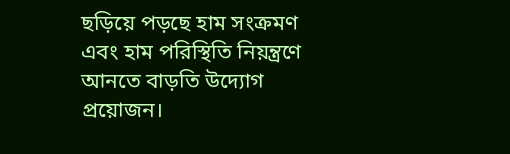ছড়িয়ে পড়ছে হাম সংক্রমণ এবং হাম পরিস্থিতি নিয়ন্ত্রণে আনতে বাড়তি উদ্যোগ প্রয়োজন।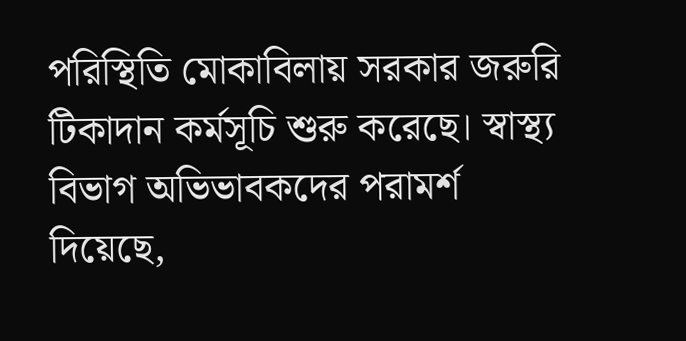পরিস্থিতি মোকাবিলায় সরকার জরুরি টিকাদান কর্মসূচি শুরু করেছে। স্বাস্থ্য বিভাগ অভিভাবকদের পরামর্শ দিয়েছে,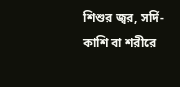শিশুর জ্বর, সর্দি-কাশি বা শরীরে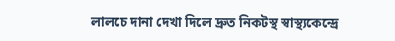লালচে দানা দেখা দিলে দ্রুত নিকটস্থ স্বাস্থ্যকেন্দ্রে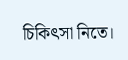চিকিৎসা নিতে।